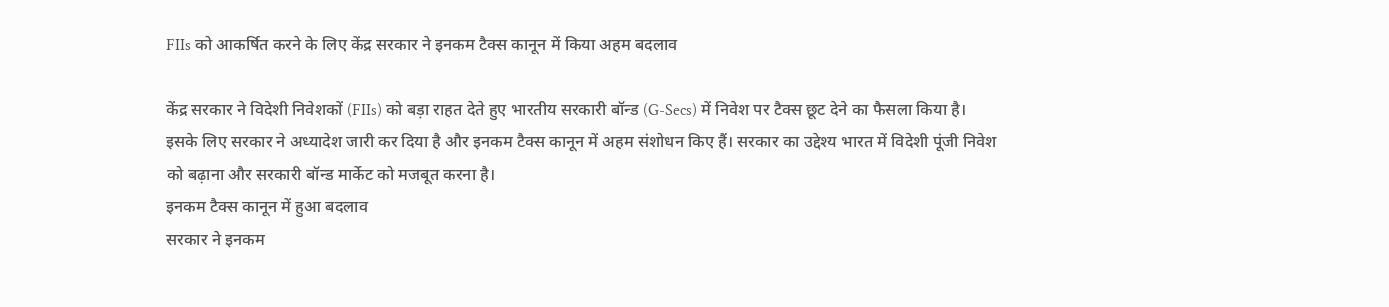FIIs को आकर्षित करने के लिए केंद्र सरकार ने इनकम टैक्स कानून में किया अहम बदलाव

केंद्र सरकार ने विदेशी निवेशकों (FIIs) को बड़ा राहत देते हुए भारतीय सरकारी बॉन्ड (G-Secs) में निवेश पर टैक्स छूट देने का फैसला किया है। इसके लिए सरकार ने अध्यादेश जारी कर दिया है और इनकम टैक्स कानून में अहम संशोधन किए हैं। सरकार का उद्देश्य भारत में विदेशी पूंजी निवेश को बढ़ाना और सरकारी बॉन्ड मार्केट को मजबूत करना है।
इनकम टैक्स कानून में हुआ बदलाव
सरकार ने इनकम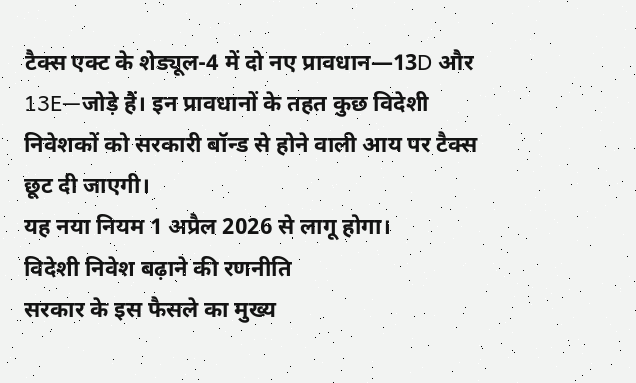टैक्स एक्ट के शेड्यूल-4 में दो नए प्रावधान—13D और 13E—जोड़े हैं। इन प्रावधानों के तहत कुछ विदेशी निवेशकों को सरकारी बॉन्ड से होने वाली आय पर टैक्स छूट दी जाएगी।
यह नया नियम 1 अप्रैल 2026 से लागू होगा।
विदेशी निवेश बढ़ाने की रणनीति
सरकार के इस फैसले का मुख्य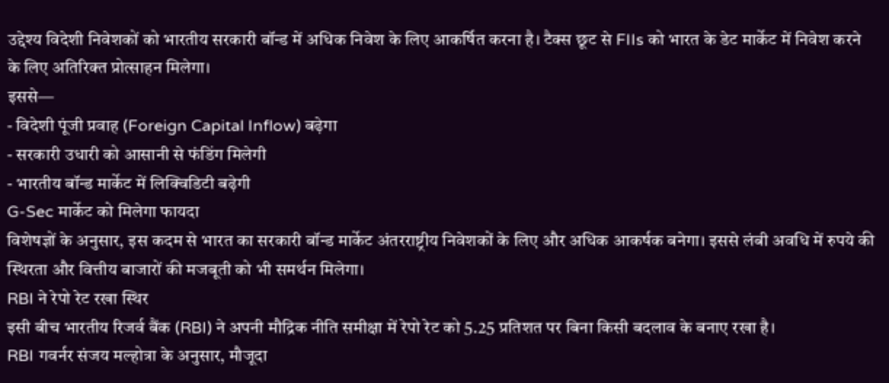उद्देश्य विदेशी निवेशकों को भारतीय सरकारी बॉन्ड में अधिक निवेश के लिए आकर्षित करना है। टैक्स छूट से FIIs को भारत के डेट मार्केट में निवेश करने के लिए अतिरिक्त प्रोत्साहन मिलेगा।
इससे—
- विदेशी पूंजी प्रवाह (Foreign Capital Inflow) बढ़ेगा
- सरकारी उधारी को आसानी से फंडिंग मिलेगी
- भारतीय बॉन्ड मार्केट में लिक्विडिटी बढ़ेगी
G-Sec मार्केट को मिलेगा फायदा
विशेषज्ञों के अनुसार, इस कदम से भारत का सरकारी बॉन्ड मार्केट अंतरराष्ट्रीय निवेशकों के लिए और अधिक आकर्षक बनेगा। इससे लंबी अवधि में रुपये की स्थिरता और वित्तीय बाजारों की मजबूती को भी समर्थन मिलेगा।
RBI ने रेपो रेट रखा स्थिर
इसी बीच भारतीय रिजर्व बैंक (RBI) ने अपनी मौद्रिक नीति समीक्षा में रेपो रेट को 5.25 प्रतिशत पर बिना किसी बदलाव के बनाए रखा है।
RBI गवर्नर संजय मल्होत्रा के अनुसार, मौजूदा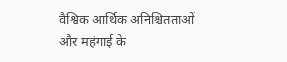वैश्विक आर्थिक अनिश्चितताओं और महंगाई के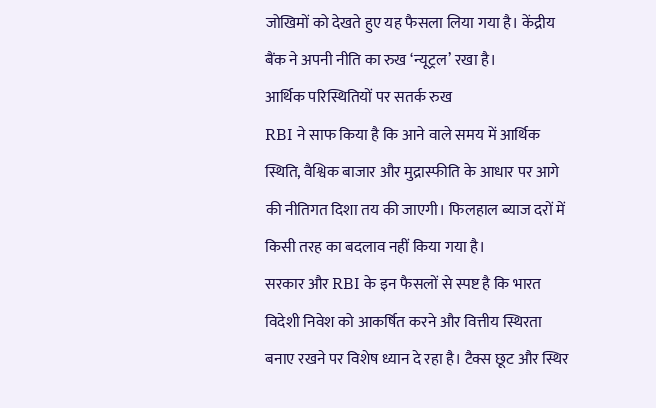जोखिमों को देखते हुए यह फैसला लिया गया है। केंद्रीय बैंक ने अपनी नीति का रुख ‘न्यूट्रल’ रखा है।
आर्थिक परिस्थितियों पर सतर्क रुख
RBI ने साफ किया है कि आने वाले समय में आर्थिक स्थिति, वैश्विक बाजार और मुद्रास्फीति के आधार पर आगे की नीतिगत दिशा तय की जाएगी। फिलहाल ब्याज दरों में किसी तरह का बदलाव नहीं किया गया है।
सरकार और RBI के इन फैसलों से स्पष्ट है कि भारत विदेशी निवेश को आकर्षित करने और वित्तीय स्थिरता बनाए रखने पर विशेष ध्यान दे रहा है। टैक्स छूट और स्थिर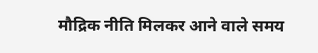मौद्रिक नीति मिलकर आने वाले समय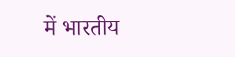में भारतीय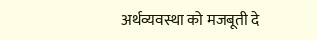अर्थव्यवस्था को मजबूती दे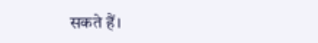सकते हैं।